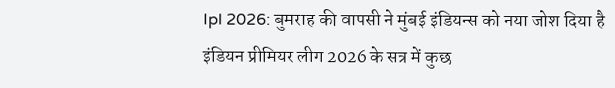Ipl 2026: बुमराह की वापसी ने मुंबई इंडियन्स को नया जोश दिया है
इंडियन प्रीमियर लीग 2026 के सत्र में कुछ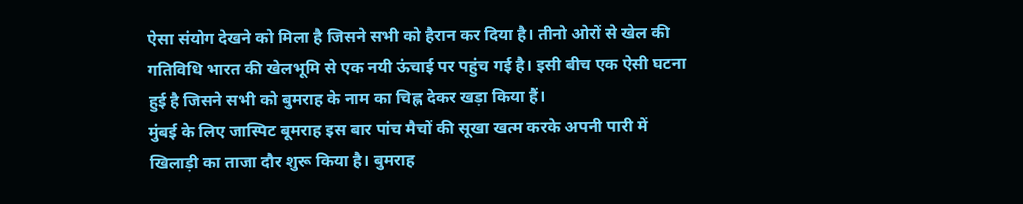ऐसा संयोग देखने को मिला है जिसने सभी को हैरान कर दिया है। तीनो ओरों से खेल की गतिविधि भारत की खेलभूमि से एक नयी ऊंचाई पर पहुंच गई है। इसी बीच एक ऐसी घटना हुई है जिसने सभी को बुमराह के नाम का चिह्न देकर खड़ा किया हैं।
मुंबई के लिए जास्पिट बूमराह इस बार पांच मैचों की सूखा खत्म करके अपनी पारी में खिलाड़ी का ताजा दौर शुरू किया है। बुमराह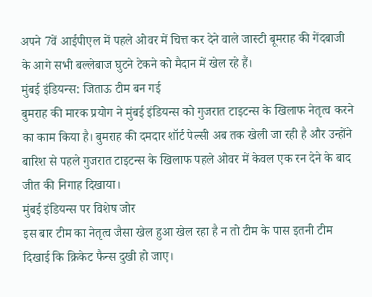अपने 7वें आईपीएल में पहले ओवर में चित्त कर देने वाले जास्टी बूमराह की गेंदबाजी के आगे सभी बल्लेबाज घुटने टेकने को मैदान में खेल रहे हैं।
मुंबई इंडियन्स: जिताऊ टीम बन गई
बुमराह की मारक प्रयोग ने मुंबई इंडियन्स को गुजरात टाइटन्स के खिलाफ नेतृत्व करने का काम किया है। बुमराह की दमदार शॉर्ट पेल्सी अब तक खेली जा रही है और उन्होंने बारिश से पहले गुजरात टाइटन्स के खिलाफ पहले ओवर में केवल एक रन देने के बाद जीत की निगाह दिखाया।
मुंबई इंडियन्स पर विशेष जोर
इस बार टीम का नेतृत्व जैसा खेल हुआ खेल रहा है न तो टीम के पास इतनी टीम दिखाई कि क्रिकेट फैन्स दुखी हो जाए।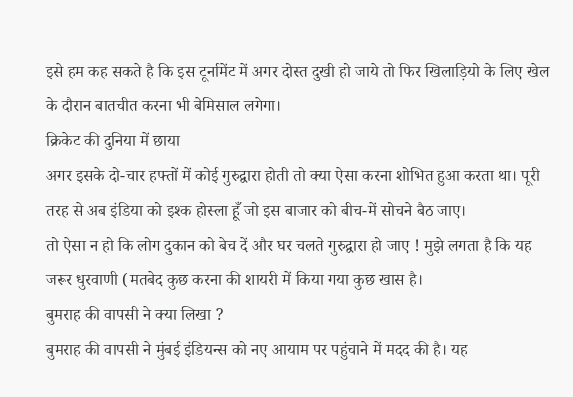इसे हम कह सकते है कि इस टूर्नामेंट में अगर दोस्त दुखी हो जाये तो फिर खिलाड़ियो के लिए खेल के दौरान बातचीत करना भी बेमिसाल लगेगा।
क्रिकेट की दुनिया में छाया
अगर इसके दो-चार हफ्तों में कोई गुरुद्वारा होती तो क्या ऐसा करना शोभित हुआ करता था। पूरी तरह से अब इंडिया को इश्क होस्ला हूँ जो इस बाजार को बीच-में सोचने बैठ जाए।
तो ऐसा न हो कि लोग दुकान को बेच दें और घर चलते गुरुद्वारा हो जाए ! मुझे लगता है कि यह जरूर धुरवाणी (मतबेद कुछ करना की शायरी में किया गया कुछ खास है।
बुमराह की वापसी ने क्या लिखा ?
बुमराह की वापसी ने मुंबई इंडियन्स को नए आयाम पर पहुंचाने में मदद की है। यह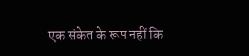एक संकेत के रूप नहीं कि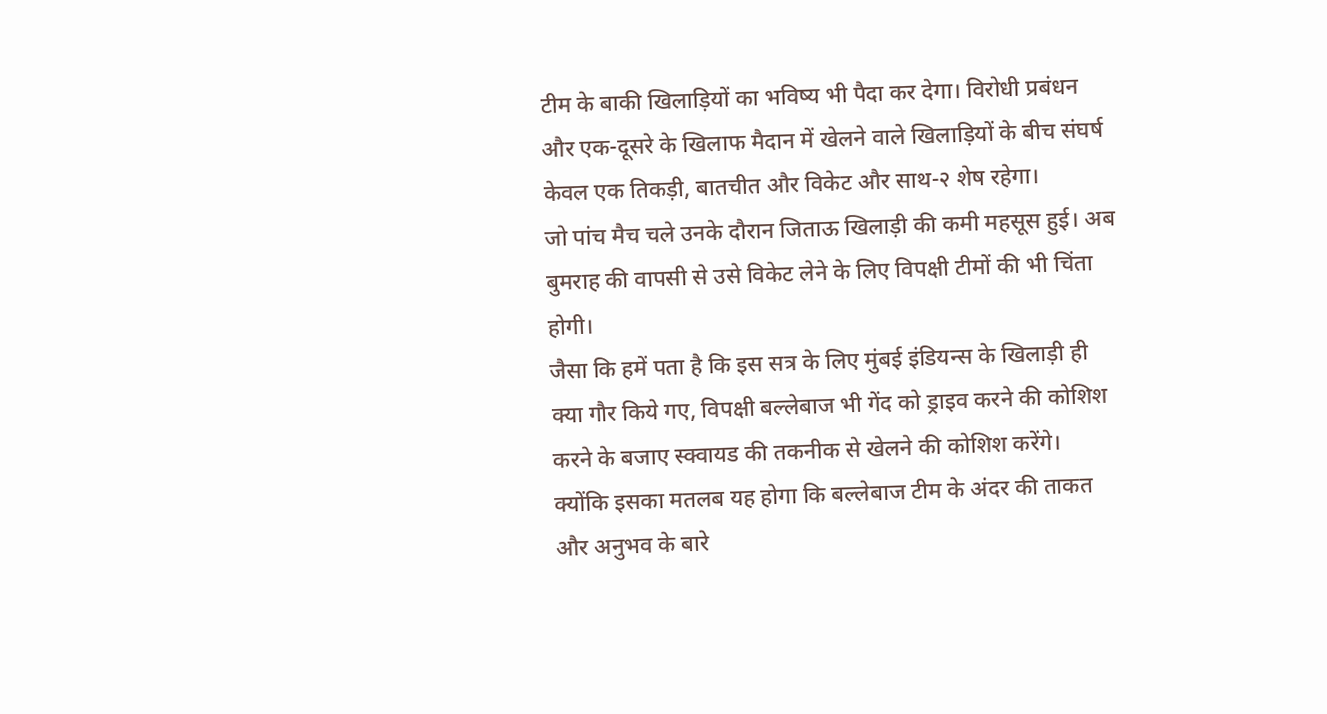टीम के बाकी खिलाड़ियों का भविष्य भी पैदा कर देगा। विरोधी प्रबंधन और एक-दूसरे के खिलाफ मैदान में खेलने वाले खिलाड़ियों के बीच संघर्ष केवल एक तिकड़ी, बातचीत और विकेट और साथ-२ शेष रहेगा।
जो पांच मैच चले उनके दौरान जिताऊ खिलाड़ी की कमी महसूस हुई। अब बुमराह की वापसी से उसे विकेट लेने के लिए विपक्षी टीमों की भी चिंता होगी।
जैसा कि हमें पता है कि इस सत्र के लिए मुंबई इंडियन्स के खिलाड़ी ही क्या गौर किये गए, विपक्षी बल्लेबाज भी गेंद को ड्राइव करने की कोशिश करने के बजाए स्क्वायड की तकनीक से खेलने की कोशिश करेंगे।
क्योंकि इसका मतलब यह होगा कि बल्लेबाज टीम के अंदर की ताकत और अनुभव के बारे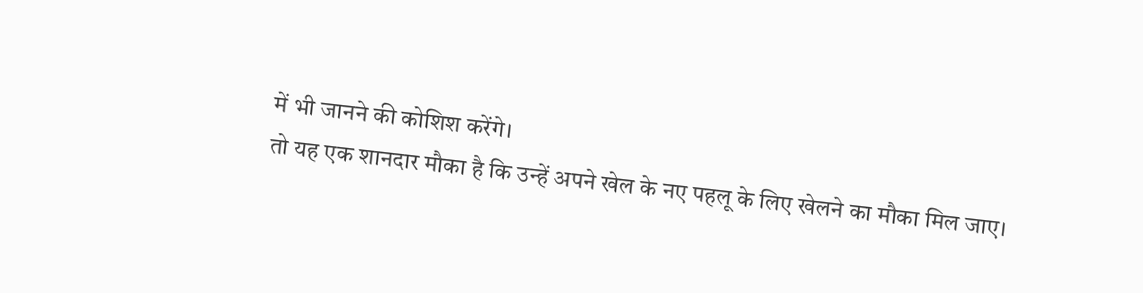में भी जानने की कोशिश करेंगे।
तो यह एक शानदार मौका है कि उन्हें अपने खेल के नए पहलू के लिए खेलने का मौका मिल जाए।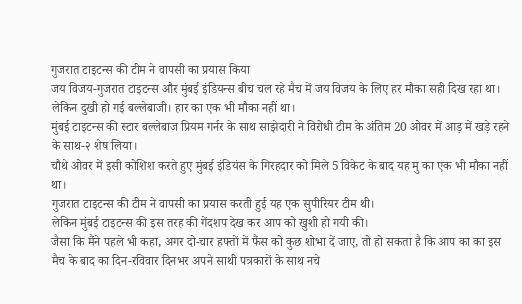गुजरात टाइटन्स की टीम ने वापसी का प्रयास किया
जय विजय-गुजरात टाइटन्स और मुंबई इंडियन्स बीच चल रहे मैच में जय विजय के लिए हर मौका सही दिख रहा था।
लेकिन दुखी हो गई बल्लेबाजी। हार का एक भी मौका नहीं था।
मुंबई टाइटन्स की स्टार बल्लेबाज प्रियम गर्नर के साथ साझेदारी ने विरोधी टीम के अंतिम 20 ओवर में आड़ में खड़े रहने के साथ-२ शेष लिया।
चौथे ओवर में इसी कोशिश करते हुए मुंबई इंडियंस के गिरहदार को मिले 5 विकेट के बाद यह मु का एक भी मौका नहीं था।
गुजरात टाइटन्स की टीम ने वापसी का प्रयास करती हुई यह एक सुपीरियर टीम थी।
लेकिन मुंबई टाइटन्स की इस तरह की गेंदशप देख कर आप को खुशी हो गयी की।
जैसा कि मैंने पहले भी कहा, अगर दो-चार हफ्तों में फैंस को कुछ शोभा दें जाए, तो हो सकता है कि आप का का इस मैच के बाद का दिन-रविवार दिनभर अपने साथी पत्रकारों के साथ नचे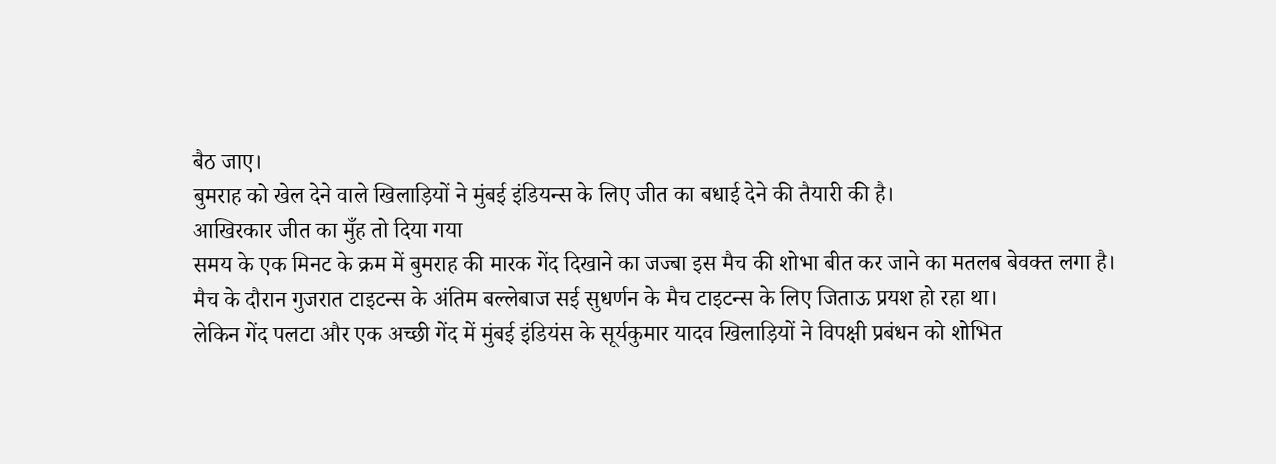बैठ जाए।
बुमराह को खेल देने वाले खिलाड़ियों ने मुंबई इंडियन्स के लिए जीत का बधाई देने की तैयारी की है।
आखिरकार जीत का मुँह तो दिया गया
समय के एक मिनट के क्रम में बुमराह की मारक गेंद दिखाने का जज्बा इस मैच की शोभा बीत कर जाने का मतलब बेवक्त लगा है।
मैच के दौरान गुजरात टाइटन्स के अंतिम बल्लेबाज सई सुधर्णन के मैच टाइटन्स के लिए जिताऊ प्रयश हो रहा था।
लेकिन गेंद पलटा और एक अच्छी गेंद में मुंबई इंडियंस के सूर्यकुमार यादव खिलाड़ियों ने विपक्षी प्रबंधन को शोभित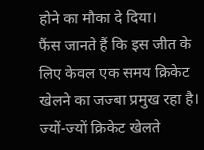होने का मौका दे दिया।
फैंस जानते हैं कि इस जीत के लिए केवल एक समय क्रिकेट खेलने का जज्बा प्रमुख रहा है।
ज्यों-ज्यों क्रिकेट खेलते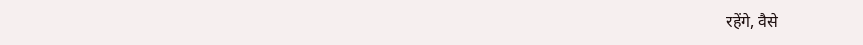रहेंगे, वैसे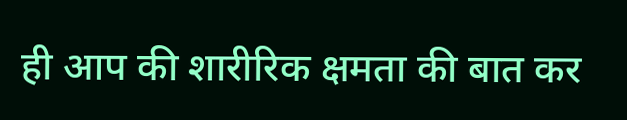ही आप की शारीरिक क्षमता की बात कर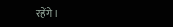रहेंगे।